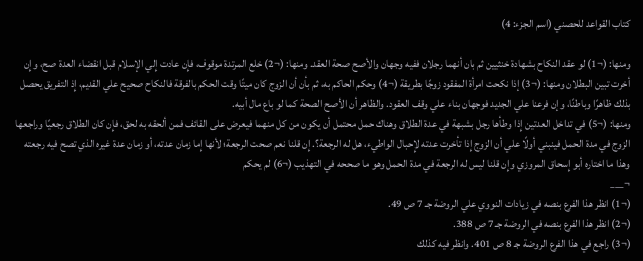كتاب القواعد للحصني (اسم الجزء: 4)

ومنها: (¬1) لو عقد النكاح بشهادة خنثيين ثم بان أنهما رجلان ففيه وجهان والأصح صحة العقد. ومنها: (¬2) خلع المرتدة موقوف، فإِن عادت إِلي الإسلام قبل انقضاء العدة صح، وإِن أخرت تبين البطلان ومنها: (¬3) إذا نكحت امرأة المفقود زوجًا بطريقة (¬4) وحكم الحاكم به، ثم بأن أن الزوج كان ميتًا وقت الحكم بالفرقة فالنكاح صحيح علي القديم، إِذ التفريق يحصل بذلك ظاهرًا وباطنًا، وإن فرعنا علي الجديد فوجهان بناء علي وقف العقود. والظاهر أن الأصح الصحة كما لو باع مال أبيه.
ومنها: (¬5) في تداخل العدتين إِذا وطأها رجل بشبهة في عدة الطلاق وهناك حمل محتمل أن يكون من كل منهما فيعرض على القائف فمن ألحقه به لحق، فإِن كان الطلاق رجعيًا وراجعها الزوج في مدة الحمل فينبني أولًا علي أن الزوج إِذا تأخرت عدته لإِحبال الواطيء، هل له الرجعة؟. إِن قلنا نعم صحت الرجعة؛ لأنها إِما زمان عدته، أو زمان عدة غيره الذي تصح فيه رجعته وهذا ما اختاره أبو إِسحاق المروزي وإِن قلنا ليس له الرجعة في مدة الحمل وهو ما صححه في التهذيب (¬6) لم يحكم
¬___
(¬1) انظر هذا الفرع بنصه في زيادات النووي علي الروضة جـ 7 ص 49.
(¬2) انظر هذا الفرع بنصه في الروضة جـ 7 ص 388.
(¬3) راجع في هذا الفرع الروضة جـ 8 ص 401. وانظر فيه كذلك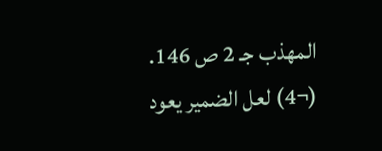المهذب جـ 2 ص 146.
(¬4) لعل الضمير يعود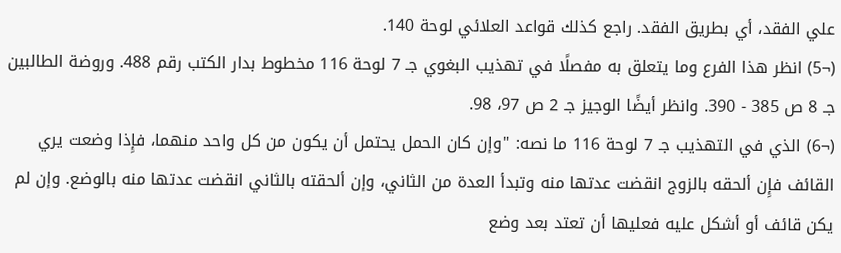علي الفقد، أي بطريق الفقد. راجع كذلك قواعد العلائي لوحة 140.
(¬5) انظر هذا الفرع وما يتعلق به مفصلًا في تهذيب البغوي جـ 7 لوحة 116 مخطوط بدار الكتب رقم 488. وروضة الطالبين جـ 8 ص 385 - 390. وانظر أيضًا الوجيز جـ 2 ص 97، 98.
(¬6) الذي في التهذيب جـ 7 لوحة 116 ما نصه: "وإن كان الحمل يحتمل أن يكون من كل واحد منهما، فإِذا وضعت يري القائف فإِن ألحقه بالزوج انقضت عدتها منه وتبدأ العدة من الثاني، وإن ألحقته بالثاني انقضت عدتها منه بالوضع. وإن لم يكن قائف أو أشكل عليه فعليها أن تعتد بعد وضع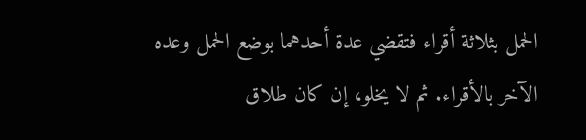الحمل بثلاثة أقراء فتقضي عدة أحدهما بوضع الحمل وعده الآخر بالأقراء. ثم لا يخلو، إن كان طلاق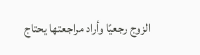الزوج رجعيًا وأراد مراجعتها يحتاج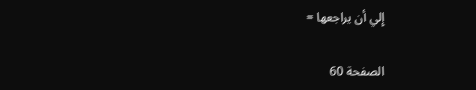إِلي أن يراجعها =

الصفحة 60